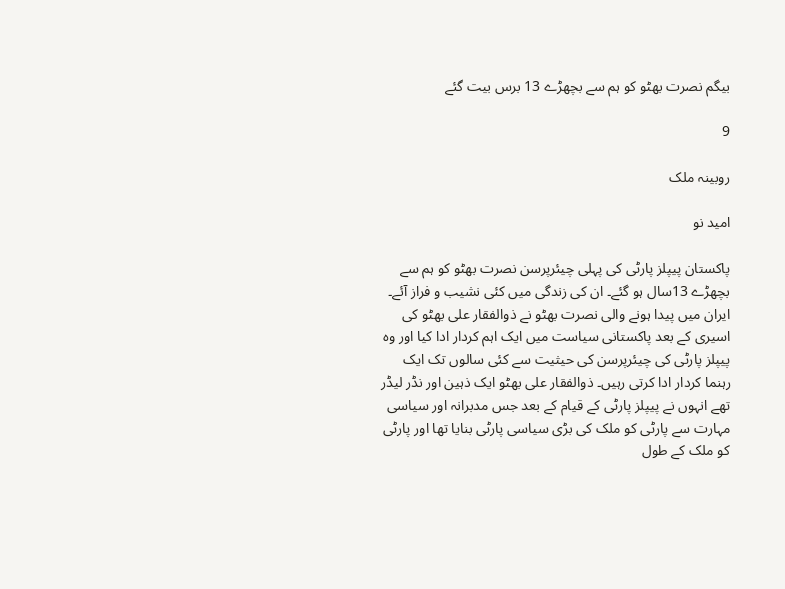بیگم نصرت بھٹو کو ہم سے بچھڑے 13 برس بیت گئے

9

روبینہ ملک

امید نو

پاکستان پیپلز پارٹی کی پہلی چیئرپرسن نصرت بھٹو کو ہم سے بچھڑے 13سال ہو گئے۔ ان کی زندگی میں کئی نشیب و فراز آئے۔ ایران میں پیدا ہونے والی نصرت بھٹو نے ذوالفقار علی بھٹو کی اسیری کے بعد پاکستانی سیاست میں ایک اہم کردار ادا کیا اور وہ پیپلز پارٹی کی چیئرپرسن کی حیثیت سے کئی سالوں تک ایک رہنما کردار ادا کرتی رہیں۔ ذوالفقار علی بھٹو ایک ذہین اور نڈر لیڈر تھے انہوں نے پیپلز پارٹی کے قیام کے بعد جس مدبرانہ اور سیاسی مہارت سے پارٹی کو ملک کی بڑی سیاسی پارٹی بنایا تھا اور پارٹی کو ملک کے طول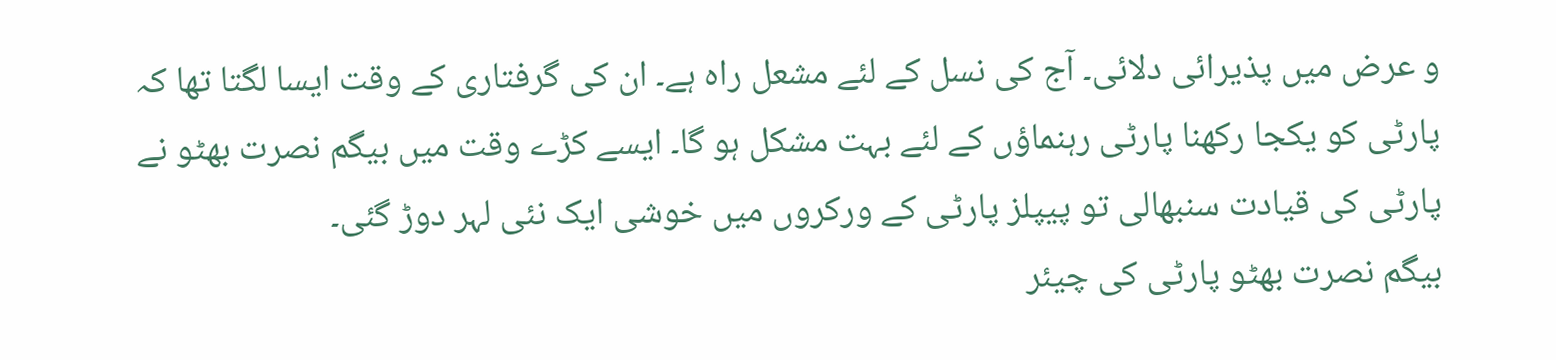و عرض میں پذیرائی دلائی۔ آج کی نسل کے لئے مشعل راہ ہے۔ ان کی گرفتاری کے وقت ایسا لگتا تھا کہ پارٹی کو یکجا رکھنا پارٹی رہنماؤں کے لئے بہت مشکل ہو گا۔ ایسے کڑے وقت میں بیگم نصرت بھٹو نے پارٹی کی قیادت سنبھالی تو پیپلز پارٹی کے ورکروں میں خوشی ایک نئی لہر دوڑ گئی۔
بیگم نصرت بھٹو پارٹی کی چیئر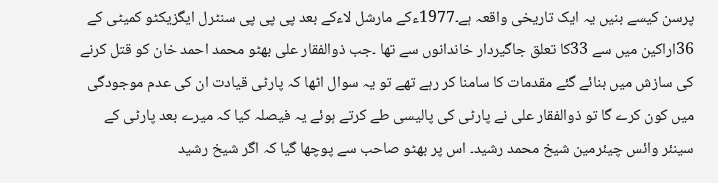پرسن کیسے بنیں یہ ایک تاریخی واقعہ ہے۔1977ءکے مارشل لاءکے بعد پی پی پی سنٹرل ایگزیکٹو کمیٹی کے 36اراکین میں سے 33کا تعلق جاگیردار خاندانوں سے تھا ۔جب ذوالفقار علی بھٹو محمد احمد خان کو قتل کرنے کی سازش میں بنائے گئے مقدمات کا سامنا کر رہے تھے تو یہ سوال اٹھا کہ پارٹی قیادت ان کی عدم موجودگی میں کون کرے گا تو ذوالفقار علی نے پارٹی کی پالیسی طے کرتے ہوئے یہ فیصلہ کیا کہ میرے بعد پارٹی کے سینئر وائس چیئرمین شیخ محمد رشید۔ اس پر بھٹو صاحب سے پوچھا گیا کہ اگر شیخ رشید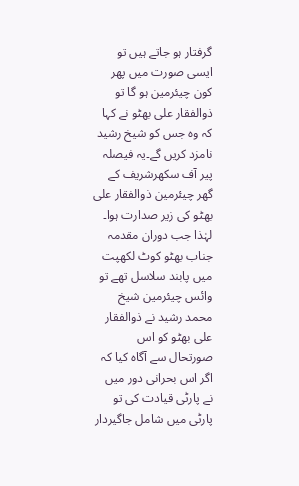گرفتار ہو جاتے ہیں تو ایسی صورت میں پھر کون چیئرمین ہو گا تو ذوالفقار علی بھٹو نے کہا کہ وہ جس کو شیخ رشید نامزد کریں گے۔یہ فیصلہ پیر آف سکھرشریف کے گھر چیئرمین ذوالفقار علی بھٹو کی زیر صدارت ہوا۔ لہٰذا جب دوران مقدمہ جناب بھٹو کوٹ لکھپت میں پابند سلاسل تھے تو وائس چیئرمین شیخ محمد رشید نے ذوالفقار علی بھٹو کو اس صورتحال سے آگاہ کیا کہ اگر اس بحرانی دور میں نے پارٹی قیادت کی تو پارٹی میں شامل جاگیردار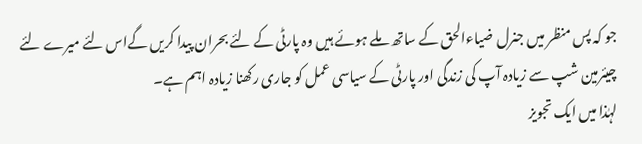جو کہ پس منظر میں جنرل ضیاءالحق کے ساتھ ملے ہوئے ہیں وہ پارٹی کے لئے بحران پیدا کریں گےاس لئے میرے لئے چیئرمین شپ سے زیادہ آپ کی زندگی اور پارٹی کے سیاسی عمل کو جاری رکھنا زیادہ اہم ہے۔
لہٰذا میں ایک تجویز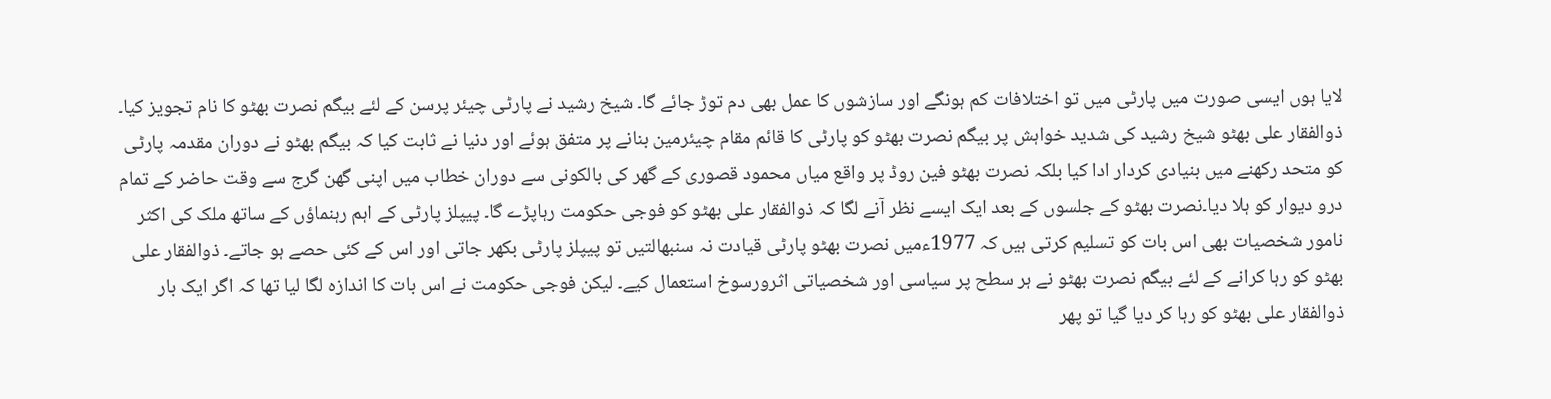لایا ہوں ایسی صورت میں پارٹی میں تو اختلافات کم ہونگے اور سازشوں کا عمل بھی دم توڑ جائے گا۔ شیخ رشید نے پارٹی چیئر پرسن کے لئے بیگم نصرت بھٹو کا نام تجویز کیا۔ ذوالفقار علی بھٹو شیخ رشید کی شدید خواہش پر بیگم نصرت بھٹو کو پارٹی کا قائم مقام چیئرمین بنانے پر متفق ہوئے اور دنیا نے ثابت کیا کہ بیگم بھٹو نے دوران مقدمہ پارٹی کو متحد رکھنے میں بنیادی کردار ادا کیا بلکہ نصرت بھٹو فین روڈ پر واقع میاں محمود قصوری کے گھر کی بالکونی سے دوران خطاب میں اپنی گھن گرج سے وقت حاضر کے تمام درو دیوار کو ہلا دیا۔نصرت بھٹو کے جلسوں کے بعد ایک ایسے نظر آنے لگا کہ ذوالفقار علی بھٹو کو فوجی حکومت رہاپڑے گا۔ پیپلز پارٹی کے اہم رہنماؤں کے ساتھ ملک کی اکثر نامور شخصیات بھی اس بات کو تسلیم کرتی ہیں کہ 1977ءمیں نصرت بھٹو پارٹی قیادت نہ سنبھالتیں تو پیپلز پارٹی بکھر جاتی اور اس کے کئی حصے ہو جاتے۔ ذوالفقار علی بھٹو کو رہا کرانے کے لئے بیگم نصرت بھٹو نے ہر سطح پر سیاسی اور شخصیاتی اثرورسوخ استعمال کیے۔ لیکن فوجی حکومت نے اس بات کا اندازہ لگا لیا تھا کہ اگر ایک بار ذوالفقار علی بھٹو کو رہا کر دیا گیا تو پھر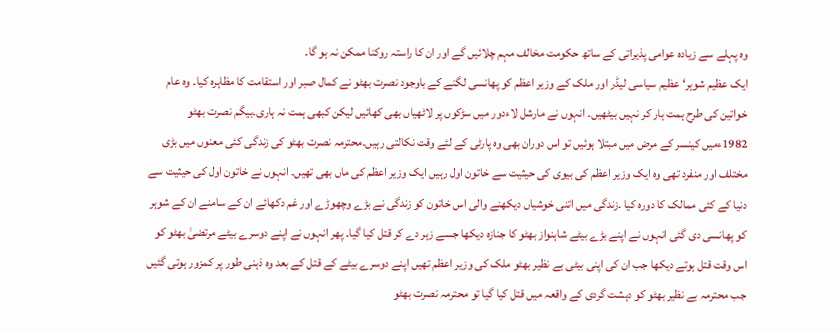وہ پہلے سے زیادہ عوامی پذیراتی کے ساتھ حکومت مخالف مہم چلائیں گے اور ان کا راستہ روکنا ممکن نہ ہو گا۔
ایک عظیم شوہر‘ عظیم سیاسی لیڈر اور ملک کے وزیر اعظم کو پھانسی لگنے کے باوجود نصرت بھٹو نے کمال صبر اور استقامت کا مظاہرہ کیا۔ وہ عام خواتین کی طرح ہمت ہار کر نہیں بیٹھیں۔ انہوں نے مارشل لاءدور میں سڑکوں پر لاٹھیاں بھی کھائیں لیکن کبھی ہمت نہ ہاری۔بیگم نصرت بھٹو 1982ءمیں کینسر کے مرض میں مبتلا ہوئیں تو اس دوران بھی وہ پارٹی کے لئے وقت نکالتی رہیں۔محترمہ نصرت بھٹو کی زندگی کئی معنوں میں بڑی مختلف اور منفرد تھی وہ ایک وزیر اعظم کی بیوی کی حیثیت سے خاتون اول رہیں ایک وزیر اعظم کی ماں بھی تھیں۔ انہوں نے خاتون اول کی حیثیت سے دنیا کے کئی ممالک کا دورہ کیا ۔زندگی میں اتنی خوشیاں دیکھنے والی اس خاتون کو زندگی نے بڑے وچھوڑے اور غم دکھائے ان کے سامنے ان کے شوہر کو پھانسی دی گئی انہوں نے اپنے بڑے بیٹے شاہنواز بھٹو کا جنازہ دیکھا جسے زہر دے کر قتل کیا گیا۔ پھر انہوں نے اپنے دوسرے بیٹے مرتضیٰ بھٹو کو اس وقت قتل ہوتے دیکھا جب ان کی اپنی بیٹی بے نظیر بھٹو ملک کی وزیر اعظم تھیں اپنے دوسرے بیٹے کے قتل کے بعد وہ ذہنی طور پر کمزور ہوتی گئیں جب محترمہ بے نظیر بھٹو کو دہشت گردی کے واقعہ میں قتل کیا گیا تو محترمہ نصرت بھٹو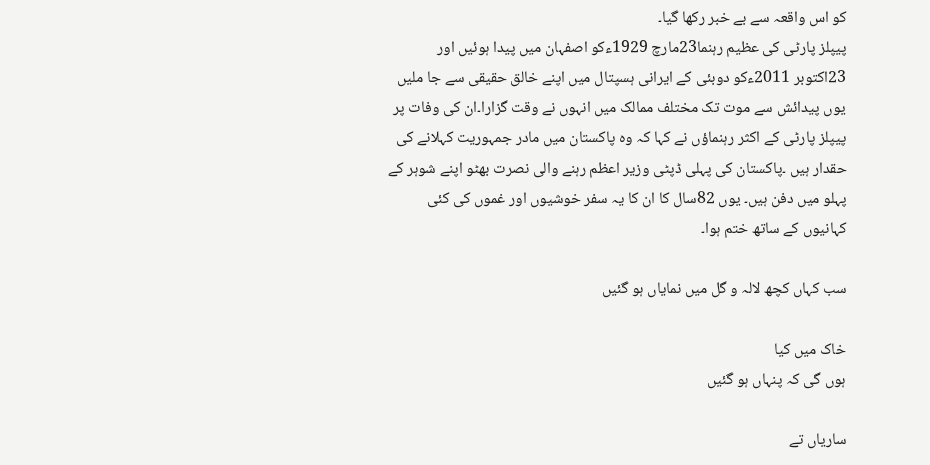کو اس واقعہ سے بے خبر رکھا گیا۔
پیپلز پارٹی کی عظیم رہنما23مارچ 1929ءکو اصفہان میں پیدا ہوئیں اور 23اکتوبر 2011ءکو دوبئی کے ایرانی ہسپتال میں اپنے خالق حقیقی سے جا ملیں یوں پیدائش سے موت تک مختلف ممالک میں انہوں نے وقت گزارا۔ان کی وفات پر پیپلز پارٹی کے اکثر رہنماؤں نے کہا کہ وہ پاکستان میں مادر جمہوریت کہلانے کی حقدار ہیں ۔پاکستان کی پہلی ڈپٹی وزیر اعظم رہنے والی نصرت بھٹو اپنے شوہر کے پہلو میں دفن ہیں۔ یوں 82سال کا ان کا یہ سفر خوشیوں اور غموں کی کئی کہانیوں کے ساتھ ختم ہوا۔

سب کہاں کچھ لالہ و گل میں نمایاں ہو گئیں

خاک میں کیا
ہوں گی کہ پنہاں ہو گئیں

ساریاں تے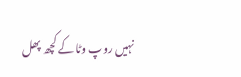نہیں روپ وٹا کے کچھ پھل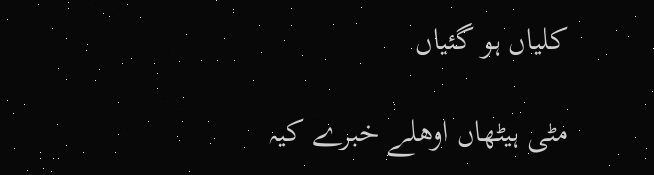کلیاں ہو گئیاں

مٹی ہیٹھاں اوھلے خبرے کیہ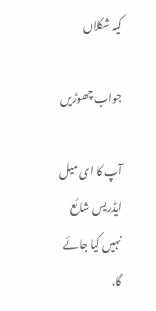کیہ شکلاں

جواب چھوڑیں

آپ کا ای میل ایڈریس شائع نہیں کیا جائے گا.